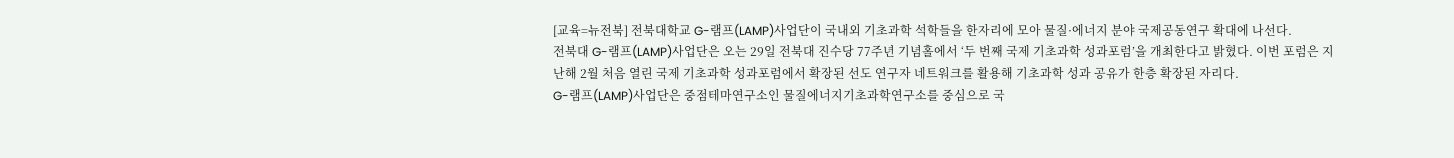[교육=뉴전북] 전북대학교 G-램프(LAMP)사업단이 국내외 기초과학 석학들을 한자리에 모아 물질·에너지 분야 국제공동연구 확대에 나선다.
전북대 G-램프(LAMP)사업단은 오는 29일 전북대 진수당 77주년 기념홀에서 ‘두 번째 국제 기초과학 성과포럼’을 개최한다고 밝혔다. 이번 포럼은 지난해 2월 처음 열린 국제 기초과학 성과포럼에서 확장된 선도 연구자 네트워크를 활용해 기초과학 성과 공유가 한층 확장된 자리다.
G-램프(LAMP)사업단은 중점테마연구소인 물질에너지기초과학연구소를 중심으로 국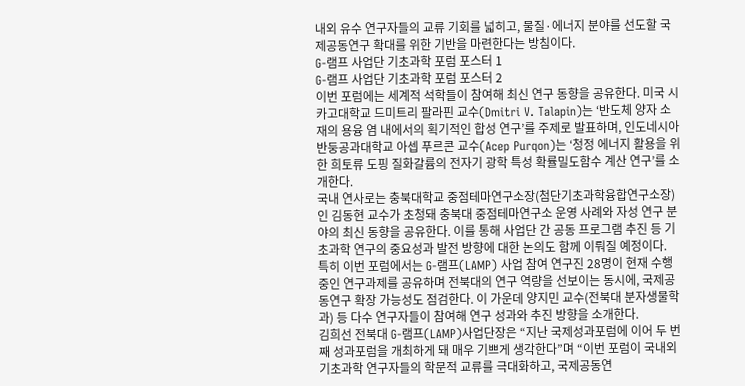내외 유수 연구자들의 교류 기회를 넓히고, 물질·에너지 분야를 선도할 국제공동연구 확대를 위한 기반을 마련한다는 방침이다.
G-램프 사업단 기초과학 포럼 포스터 1
G-램프 사업단 기초과학 포럼 포스터 2
이번 포럼에는 세계적 석학들이 참여해 최신 연구 동향을 공유한다. 미국 시카고대학교 드미트리 팔라핀 교수(Dmitri V. Talapin)는 ‘반도체 양자 소재의 용융 염 내에서의 획기적인 합성 연구’를 주제로 발표하며, 인도네시아 반둥공과대학교 아셉 푸르콘 교수(Acep Purqon)는 ‘청정 에너지 활용을 위한 희토류 도핑 질화갈륨의 전자기 광학 특성 확률밀도함수 계산 연구’를 소개한다.
국내 연사로는 충북대학교 중점테마연구소장(첨단기초과학융합연구소장)인 김동현 교수가 초청돼 충북대 중점테마연구소 운영 사례와 자성 연구 분야의 최신 동향을 공유한다. 이를 통해 사업단 간 공동 프로그램 추진 등 기초과학 연구의 중요성과 발전 방향에 대한 논의도 함께 이뤄질 예정이다.
특히 이번 포럼에서는 G-램프(LAMP) 사업 참여 연구진 28명이 현재 수행 중인 연구과제를 공유하며 전북대의 연구 역량을 선보이는 동시에, 국제공동연구 확장 가능성도 점검한다. 이 가운데 양지민 교수(전북대 분자생물학과) 등 다수 연구자들이 참여해 연구 성과와 추진 방향을 소개한다.
김희선 전북대 G-램프(LAMP)사업단장은 “지난 국제성과포럼에 이어 두 번째 성과포럼을 개최하게 돼 매우 기쁘게 생각한다”며 “이번 포럼이 국내외 기초과학 연구자들의 학문적 교류를 극대화하고, 국제공동연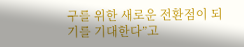구를 위한 새로운 전환점이 되기를 기대한다”고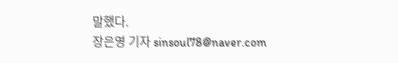말했다.
장은영 기자 sinsoul78@naver.com